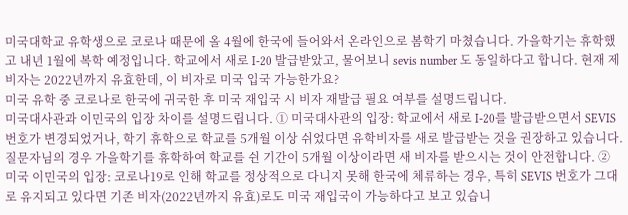미국대학교 유학생으로 코로나 때문에 올 4월에 한국에 들어와서 온라인으로 봄학기 마쳤습니다. 가을학기는 휴학했고 내년 1월에 복학 예정입니다. 학교에서 새로 I-20 발급받았고, 물어보니 sevis number 도 동일하다고 합니다. 현재 제 비자는 2022년까지 유효한데, 이 비자로 미국 입국 가능한가요?
미국 유학 중 코로나로 한국에 귀국한 후 미국 재입국 시 비자 재발급 필요 여부를 설명드립니다.
미국대사관과 이민국의 입장 차이를 설명드립니다. ① 미국대사관의 입장: 학교에서 새로 I-20를 발급받으면서 SEVIS 번호가 변경되었거나, 학기 휴학으로 학교를 5개월 이상 쉬었다면 유학비자를 새로 발급받는 것을 권장하고 있습니다. 질문자님의 경우 가을학기를 휴학하여 학교를 쉰 기간이 5개월 이상이라면 새 비자를 받으시는 것이 안전합니다. ② 미국 이민국의 입장: 코로나19로 인해 학교를 정상적으로 다니지 못해 한국에 체류하는 경우, 특히 SEVIS 번호가 그대로 유지되고 있다면 기존 비자(2022년까지 유효)로도 미국 재입국이 가능하다고 보고 있습니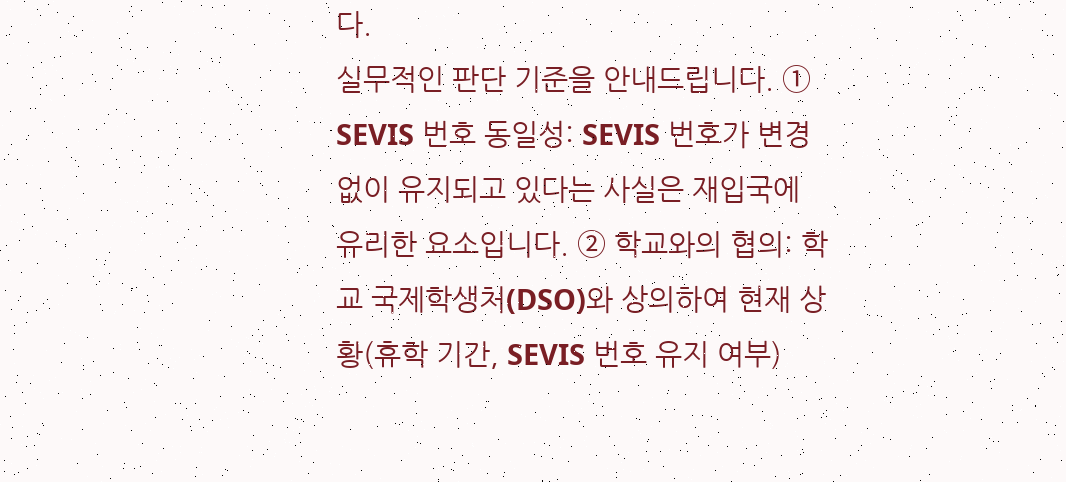다.
실무적인 판단 기준을 안내드립니다. ① SEVIS 번호 동일성: SEVIS 번호가 변경 없이 유지되고 있다는 사실은 재입국에 유리한 요소입니다. ② 학교와의 협의: 학교 국제학생처(DSO)와 상의하여 현재 상황(휴학 기간, SEVIS 번호 유지 여부)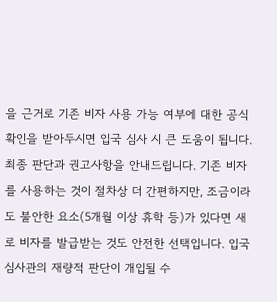을 근거로 기존 비자 사용 가능 여부에 대한 공식 확인을 받아두시면 입국 심사 시 큰 도움이 됩니다.
최종 판단과 권고사항을 안내드립니다. 기존 비자를 사용하는 것이 절차상 더 간편하지만, 조금이라도 불안한 요소(5개월 이상 휴학 등)가 있다면 새로 비자를 발급받는 것도 안전한 선택입니다. 입국 심사관의 재량적 판단이 개입될 수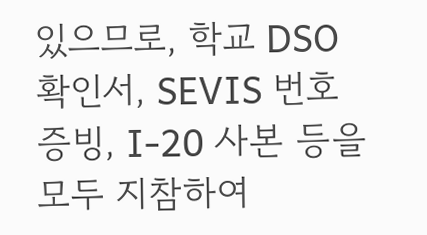있으므로, 학교 DSO 확인서, SEVIS 번호 증빙, I-20 사본 등을 모두 지참하여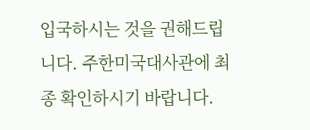입국하시는 것을 권해드립니다. 주한미국대사관에 최종 확인하시기 바랍니다.